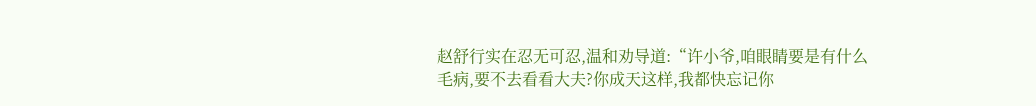赵舒行实在忍无可忍,温和劝导道:“许小爷,咱眼睛要是有什么毛病,要不去看看大夫?你成天这样,我都快忘记你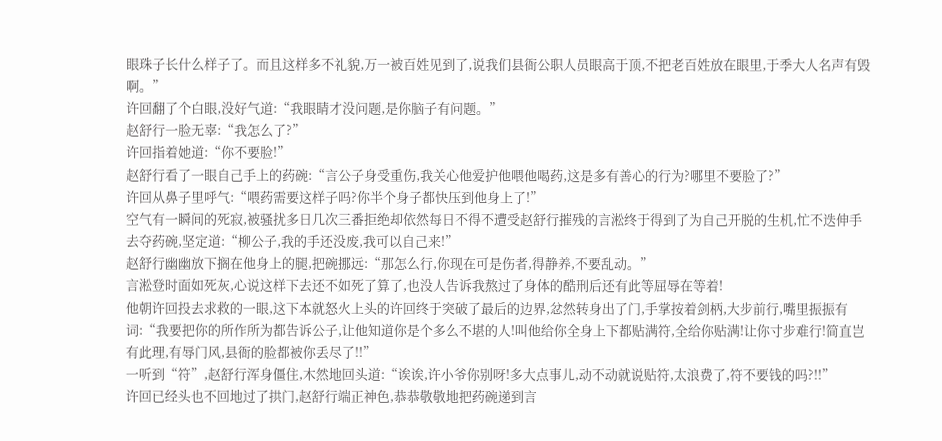眼珠子长什么样子了。而且这样多不礼貌,万一被百姓见到了,说我们县衙公职人员眼高于顶,不把老百姓放在眼里,于季大人名声有毁啊。”
许回翻了个白眼,没好气道:“我眼睛才没问题,是你脑子有问题。”
赵舒行一脸无辜:“我怎么了?”
许回指着她道:“你不要脸!”
赵舒行看了一眼自己手上的药碗:“言公子身受重伤,我关心他爱护他喂他喝药,这是多有善心的行为?哪里不要脸了?”
许回从鼻子里呼气:“喂药需要这样子吗?你半个身子都快压到他身上了!”
空气有一瞬间的死寂,被骚扰多日几次三番拒绝却依然每日不得不遭受赵舒行摧残的言淞终于得到了为自己开脱的生机,忙不迭伸手去夺药碗,坚定道:“柳公子,我的手还没废,我可以自己来!”
赵舒行幽幽放下搁在他身上的腿,把碗挪远:“那怎么行,你现在可是伤者,得静养,不要乱动。”
言淞登时面如死灰,心说这样下去还不如死了算了,也没人告诉我熬过了身体的酷刑后还有此等屈辱在等着!
他朝许回投去求救的一眼,这下本就怒火上头的许回终于突破了最后的边界,忿然转身出了门,手掌按着剑柄,大步前行,嘴里振振有词:“我要把你的所作所为都告诉公子,让他知道你是个多么不堪的人!叫他给你全身上下都贴满符,全给你贴满!让你寸步难行!简直岂有此理,有辱门风,县衙的脸都被你丢尽了!!”
一听到“符”,赵舒行浑身僵住,木然地回头道:“诶诶,许小爷你别呀!多大点事儿,动不动就说贴符,太浪费了,符不要钱的吗?!!”
许回已经头也不回地过了拱门,赵舒行端正神色,恭恭敬敬地把药碗递到言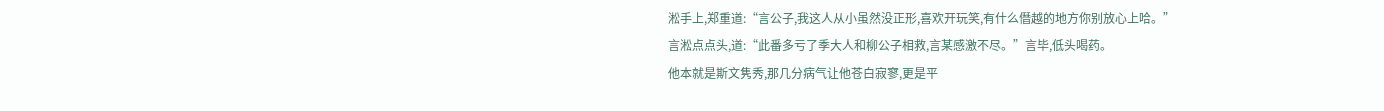淞手上,郑重道:“言公子,我这人从小虽然没正形,喜欢开玩笑,有什么僭越的地方你别放心上哈。”
言淞点点头,道:“此番多亏了季大人和柳公子相救,言某感激不尽。”言毕,低头喝药。
他本就是斯文隽秀,那几分病气让他苍白寂寥,更是平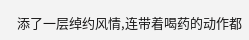添了一层绰约风情,连带着喝药的动作都